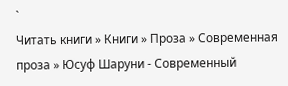`
Читать книги » Книги » Проза » Современная проза » Юсуф Шаруни - Современный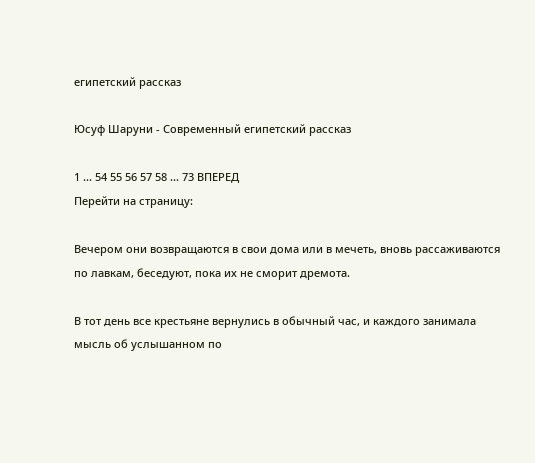египетский рассказ

Юсуф Шаруни - Современный египетский рассказ

1 ... 54 55 56 57 58 ... 73 ВПЕРЕД
Перейти на страницу:

Вечером они возвращаются в свои дома или в мечеть, вновь рассаживаются по лавкам, беседуют, пока их не сморит дремота.

В тот день все крестьяне вернулись в обычный час, и каждого занимала мысль об услышанном по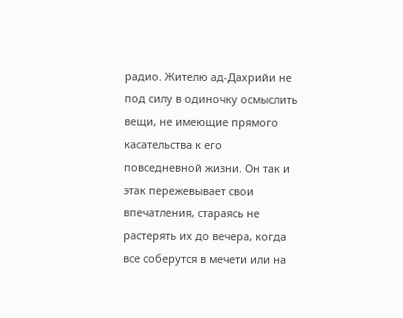радио. Жителю ад-Дахрийи не под силу в одиночку осмыслить вещи, не имеющие прямого касательства к его повседневной жизни. Он так и этак пережевывает свои впечатления, стараясь не растерять их до вечера, когда все соберутся в мечети или на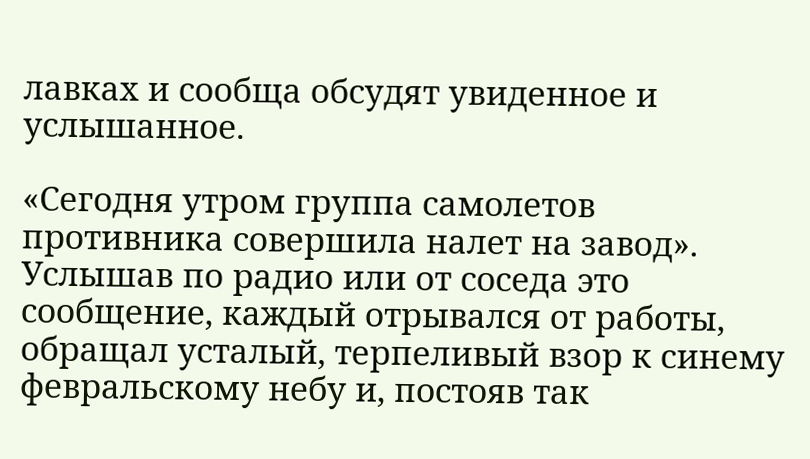лавках и сообща обсудят увиденное и услышанное.

«Сегодня утром группа самолетов противника совершила налет на завод». Услышав по радио или от соседа это сообщение, каждый отрывался от работы, обращал усталый, терпеливый взор к синему февральскому небу и, постояв так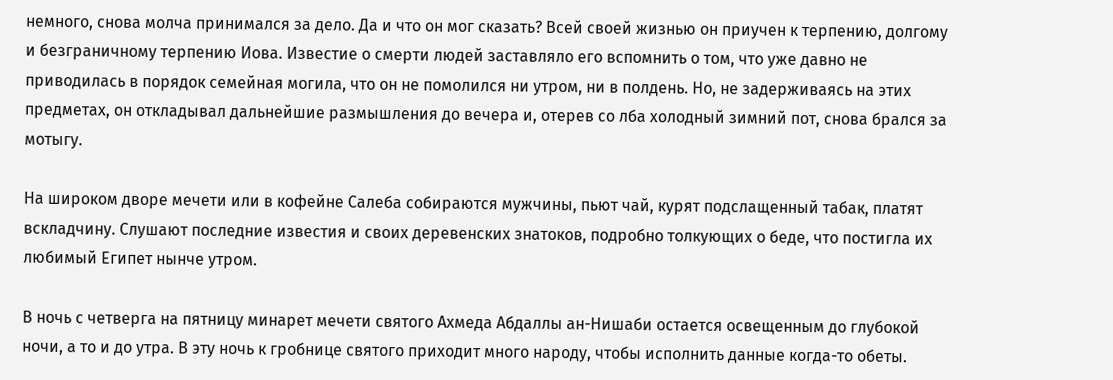немного, снова молча принимался за дело. Да и что он мог сказать? Всей своей жизнью он приучен к терпению, долгому и безграничному терпению Иова. Известие о смерти людей заставляло его вспомнить о том, что уже давно не приводилась в порядок семейная могила, что он не помолился ни утром, ни в полдень. Но, не задерживаясь на этих предметах, он откладывал дальнейшие размышления до вечера и, отерев со лба холодный зимний пот, снова брался за мотыгу.

На широком дворе мечети или в кофейне Салеба собираются мужчины, пьют чай, курят подслащенный табак, платят вскладчину. Слушают последние известия и своих деревенских знатоков, подробно толкующих о беде, что постигла их любимый Египет нынче утром.

В ночь с четверга на пятницу минарет мечети святого Ахмеда Абдаллы ан-Нишаби остается освещенным до глубокой ночи, а то и до утра. В эту ночь к гробнице святого приходит много народу, чтобы исполнить данные когда-то обеты.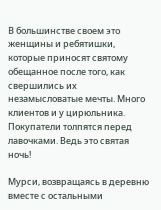В большинстве своем это женщины и ребятишки, которые приносят святому обещанное после того, как свершились их незамысловатые мечты. Много клиентов и у цирюльника. Покупатели толпятся перед лавочками. Ведь это святая ночь!

Мурси, возвращаясь в деревню вместе с остальными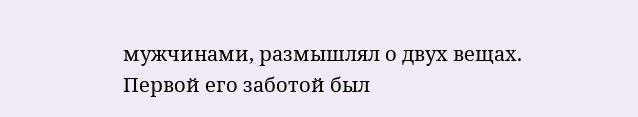мужчинами, размышлял о двух вещах. Первой его заботой был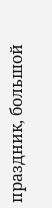праздник, большой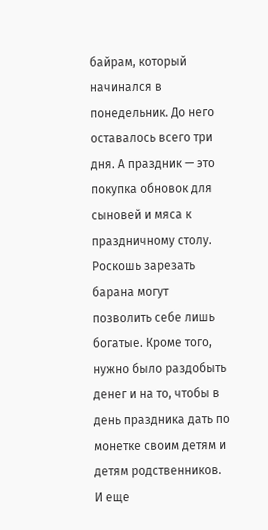байрам, который начинался в понедельник. До него оставалось всего три дня. А праздник — это покупка обновок для сыновей и мяса к праздничному столу. Роскошь зарезать барана могут позволить себе лишь богатые. Кроме того, нужно было раздобыть денег и на то, чтобы в день праздника дать по монетке своим детям и детям родственников. И еще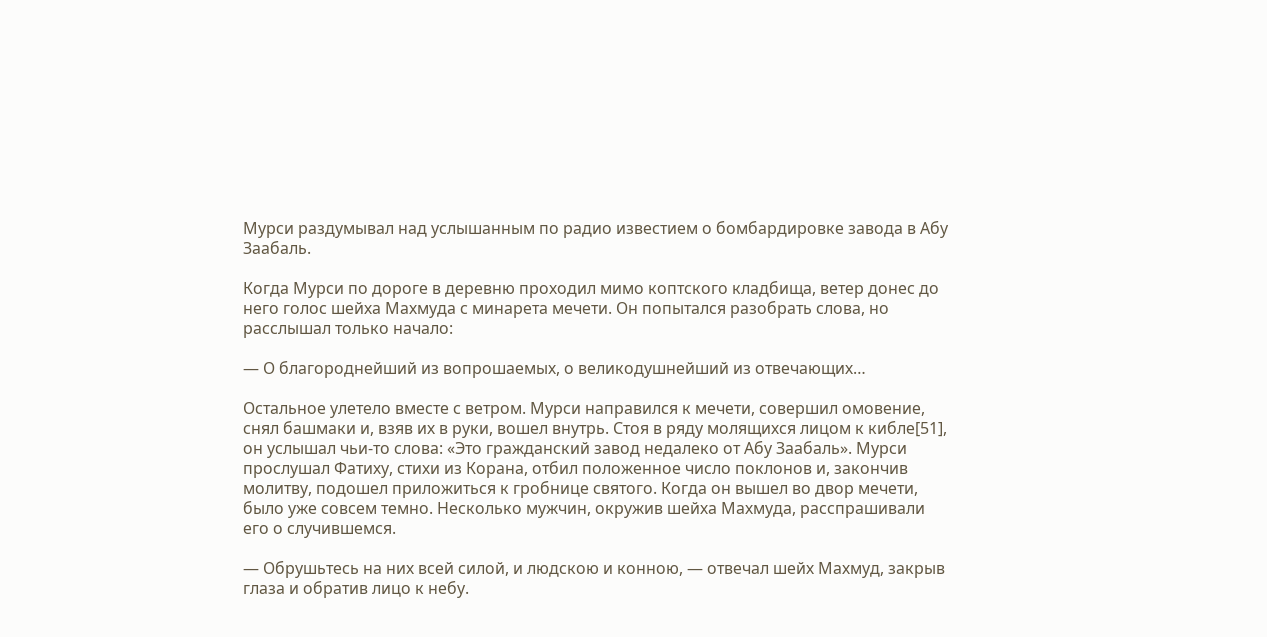Мурси раздумывал над услышанным по радио известием о бомбардировке завода в Абу Заабаль.

Когда Мурси по дороге в деревню проходил мимо коптского кладбища, ветер донес до него голос шейха Махмуда с минарета мечети. Он попытался разобрать слова, но расслышал только начало:

— О благороднейший из вопрошаемых, о великодушнейший из отвечающих…

Остальное улетело вместе с ветром. Мурси направился к мечети, совершил омовение, снял башмаки и, взяв их в руки, вошел внутрь. Стоя в ряду молящихся лицом к кибле[51], он услышал чьи-то слова: «Это гражданский завод недалеко от Абу Заабаль». Мурси прослушал Фатиху, стихи из Корана, отбил положенное число поклонов и, закончив молитву, подошел приложиться к гробнице святого. Когда он вышел во двор мечети, было уже совсем темно. Несколько мужчин, окружив шейха Махмуда, расспрашивали его о случившемся.

— Обрушьтесь на них всей силой, и людскою и конною, — отвечал шейх Махмуд, закрыв глаза и обратив лицо к небу.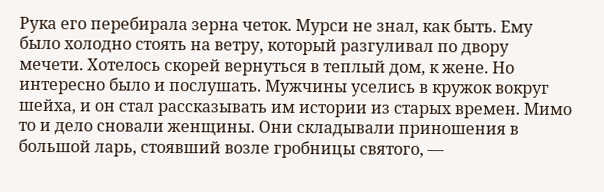Рука его перебирала зерна четок. Мурси не знал, как быть. Ему было холодно стоять на ветру, который разгуливал по двору мечети. Хотелось скорей вернуться в теплый дом, к жене. Но интересно было и послушать. Мужчины уселись в кружок вокруг шейха, и он стал рассказывать им истории из старых времен. Мимо то и дело сновали женщины. Они складывали приношения в большой ларь, стоявший возле гробницы святого, —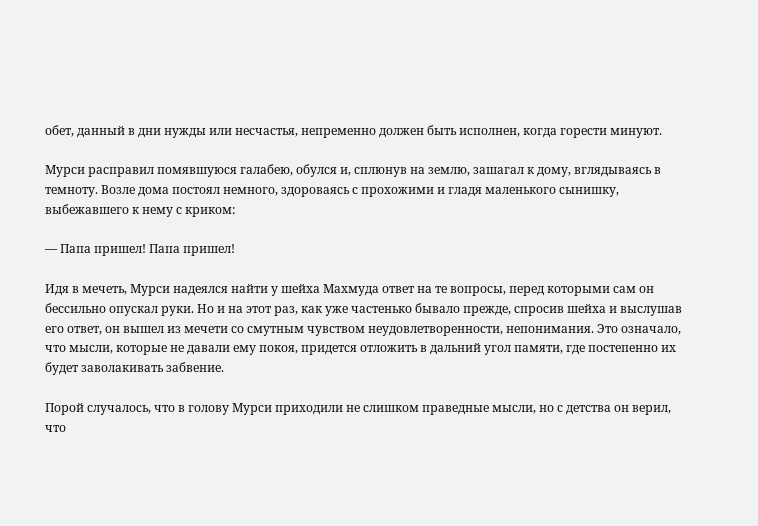обет, данный в дни нужды или несчастья, непременно должен быть исполнен, когда горести минуют.

Мурси расправил помявшуюся галабею, обулся и, сплюнув на землю, зашагал к дому, вглядываясь в темноту. Возле дома постоял немного, здороваясь с прохожими и гладя маленького сынишку, выбежавшего к нему с криком:

— Папа пришел! Папа пришел!

Идя в мечеть, Мурси надеялся найти у шейха Махмуда ответ на те вопросы, перед которыми сам он бессильно опускал руки. Но и на этот раз, как уже частенько бывало прежде, спросив шейха и выслушав его ответ, он вышел из мечети со смутным чувством неудовлетворенности, непонимания. Это означало, что мысли, которые не давали ему покоя, придется отложить в дальний угол памяти, где постепенно их будет заволакивать забвение.

Порой случалось, что в голову Мурси приходили не слишком праведные мысли, но с детства он верил, что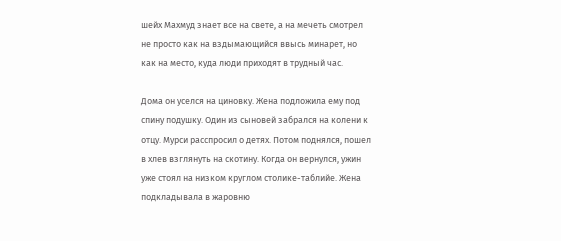шейх Махмуд знает все на свете, а на мечеть смотрел не просто как на вздымающийся ввысь минарет, но как на место, куда люди приходят в трудный час.

Дома он уселся на циновку. Жена подложила ему под спину подушку. Один из сыновей забрался на колени к отцу. Мурси расспросил о детях. Потом поднялся, пошел в хлев взглянуть на скотину. Когда он вернулся, ужин уже стоял на низком круглом столике-таблийе. Жена подкладывала в жаровню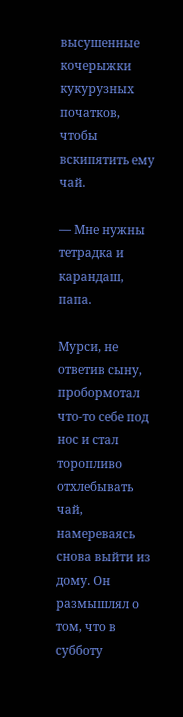высушенные кочерыжки кукурузных початков, чтобы вскипятить ему чай.

— Мне нужны тетрадка и карандаш, папа.

Мурси, не ответив сыну, пробормотал что-то себе под нос и стал торопливо отхлебывать чай, намереваясь снова выйти из дому. Он размышлял о том, что в субботу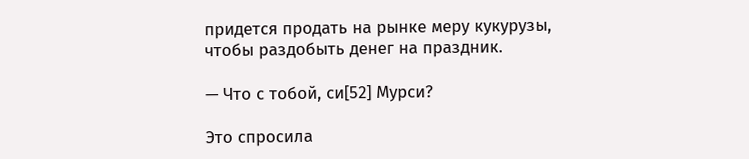придется продать на рынке меру кукурузы, чтобы раздобыть денег на праздник.

— Что с тобой, си[52] Мурси?

Это спросила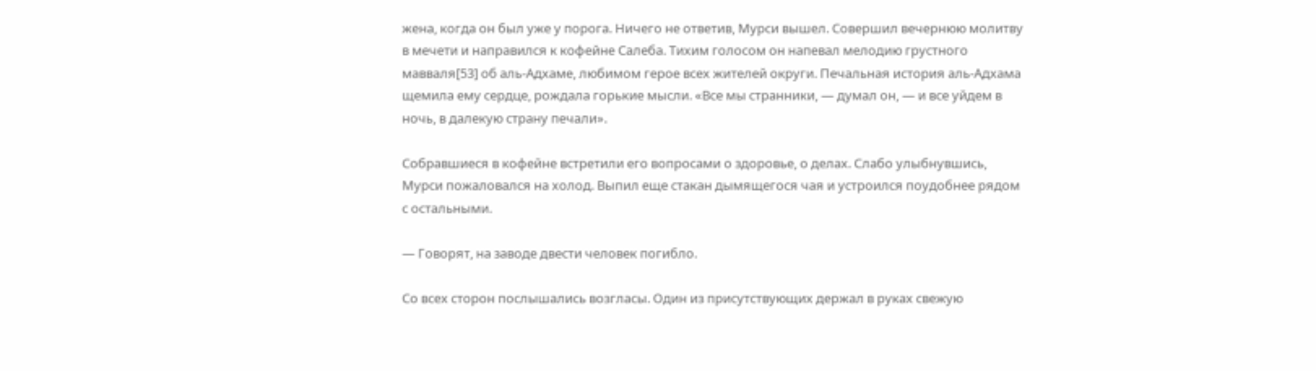жена, когда он был уже у порога. Ничего не ответив, Мурси вышел. Совершил вечернюю молитву в мечети и направился к кофейне Салеба. Тихим голосом он напевал мелодию грустного мавваля[53] об аль-Адхаме, любимом герое всех жителей округи. Печальная история аль-Адхама щемила ему сердце, рождала горькие мысли. «Все мы странники, — думал он, — и все уйдем в ночь, в далекую страну печали».

Собравшиеся в кофейне встретили его вопросами о здоровье, о делах. Слабо улыбнувшись, Мурси пожаловался на холод. Выпил еще стакан дымящегося чая и устроился поудобнее рядом с остальными.

— Говорят, на заводе двести человек погибло.

Со всех сторон послышались возгласы. Один из присутствующих держал в руках свежую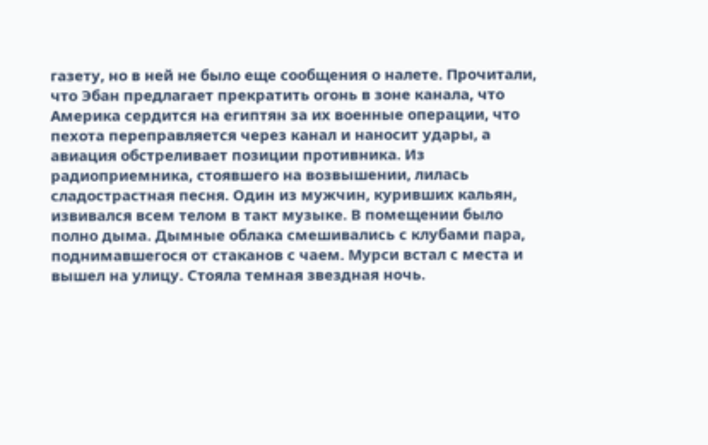газету, но в ней не было еще сообщения о налете. Прочитали, что Эбан предлагает прекратить огонь в зоне канала, что Америка сердится на египтян за их военные операции, что пехота переправляется через канал и наносит удары, а авиация обстреливает позиции противника. Из радиоприемника, стоявшего на возвышении, лилась сладострастная песня. Один из мужчин, куривших кальян, извивался всем телом в такт музыке. В помещении было полно дыма. Дымные облака смешивались с клубами пара, поднимавшегося от стаканов с чаем. Мурси встал с места и вышел на улицу. Стояла темная звездная ночь.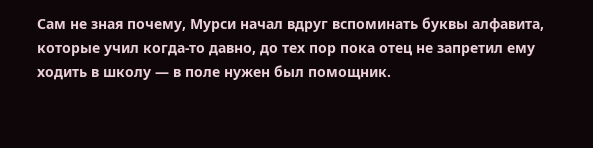Сам не зная почему, Мурси начал вдруг вспоминать буквы алфавита, которые учил когда-то давно, до тех пор пока отец не запретил ему ходить в школу — в поле нужен был помощник.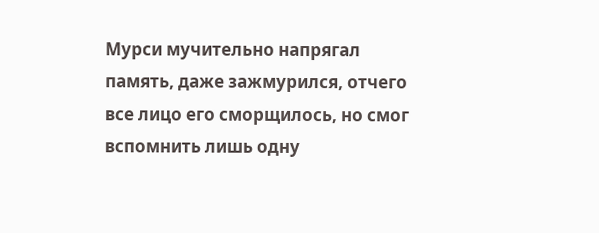Мурси мучительно напрягал память, даже зажмурился, отчего все лицо его сморщилось, но смог вспомнить лишь одну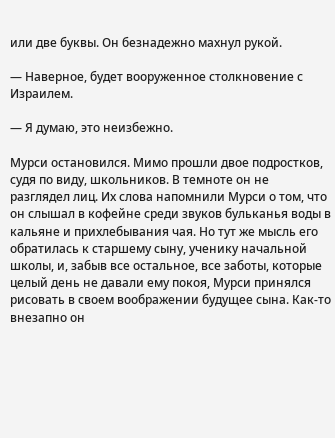или две буквы. Он безнадежно махнул рукой.

— Наверное, будет вооруженное столкновение с Израилем.

— Я думаю, это неизбежно.

Мурси остановился. Мимо прошли двое подростков, судя по виду, школьников. В темноте он не разглядел лиц. Их слова напомнили Мурси о том, что он слышал в кофейне среди звуков бульканья воды в кальяне и прихлебывания чая. Но тут же мысль его обратилась к старшему сыну, ученику начальной школы, и, забыв все остальное, все заботы, которые целый день не давали ему покоя, Мурси принялся рисовать в своем воображении будущее сына. Как-то внезапно он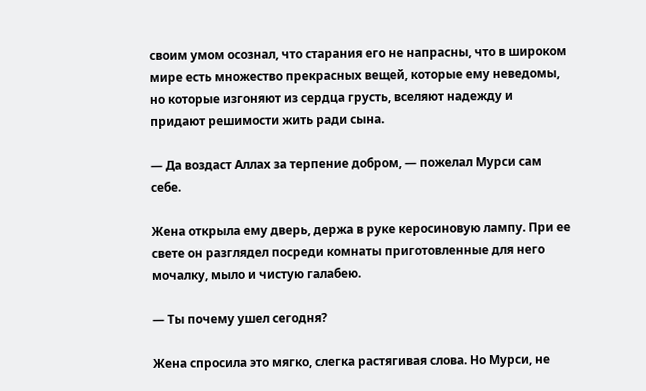своим умом осознал, что старания его не напрасны, что в широком мире есть множество прекрасных вещей, которые ему неведомы, но которые изгоняют из сердца грусть, вселяют надежду и придают решимости жить ради сына.

— Да воздаст Аллах за терпение добром, — пожелал Мурси сам себе.

Жена открыла ему дверь, держа в руке керосиновую лампу. При ее свете он разглядел посреди комнаты приготовленные для него мочалку, мыло и чистую галабею.

— Ты почему ушел сегодня?

Жена спросила это мягко, слегка растягивая слова. Но Мурси, не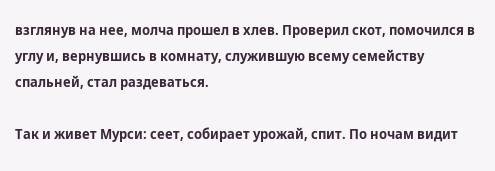взглянув на нее, молча прошел в хлев. Проверил скот, помочился в углу и, вернувшись в комнату, служившую всему семейству спальней, стал раздеваться.

Так и живет Мурси: сеет, собирает урожай, спит. По ночам видит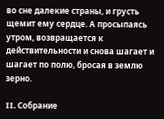во сне далекие страны, и грусть щемит ему сердце. А просыпаясь утром, возвращается к действительности и снова шагает и шагает по полю, бросая в землю зерно.

II. Собрание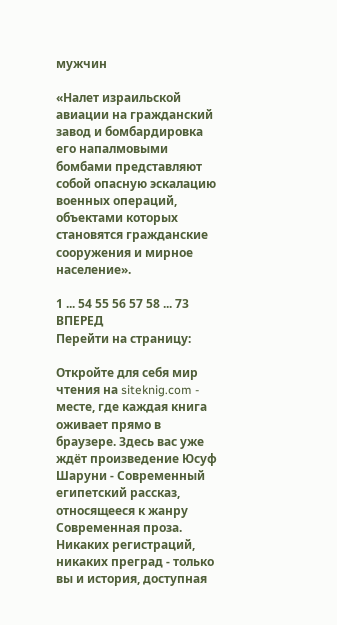мужчин

«Налет израильской авиации на гражданский завод и бомбардировка его напалмовыми бомбами представляют собой опасную эскалацию военных операций, объектами которых становятся гражданские сооружения и мирное население».

1 ... 54 55 56 57 58 ... 73 ВПЕРЕД
Перейти на страницу:

Откройте для себя мир чтения на siteknig.com - месте, где каждая книга оживает прямо в браузере. Здесь вас уже ждёт произведение Юсуф Шаруни - Современный египетский рассказ, относящееся к жанру Современная проза. Никаких регистраций, никаких преград - только вы и история, доступная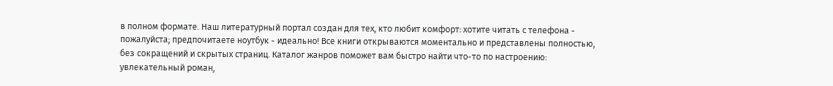в полном формате. Наш литературный портал создан для тех, кто любит комфорт: хотите читать с телефона - пожалуйста; предпочитаете ноутбук - идеально! Все книги открываются моментально и представлены полностью, без сокращений и скрытых страниц. Каталог жанров поможет вам быстро найти что-то по настроению: увлекательный роман,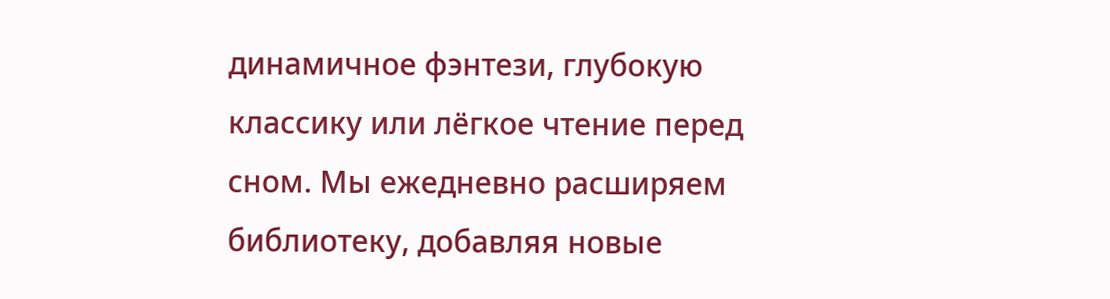динамичное фэнтези, глубокую классику или лёгкое чтение перед сном. Мы ежедневно расширяем библиотеку, добавляя новые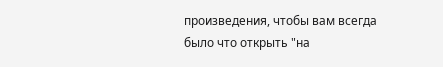произведения, чтобы вам всегда было что открыть "на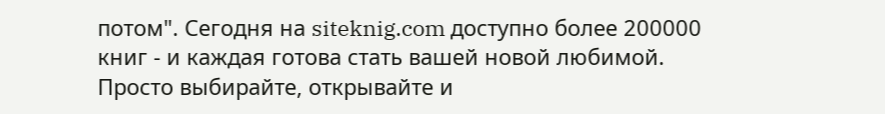потом". Сегодня на siteknig.com доступно более 200000 книг - и каждая готова стать вашей новой любимой. Просто выбирайте, открывайте и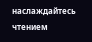наслаждайтесь чтением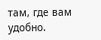там, где вам удобно.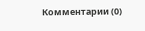Комментарии (0)